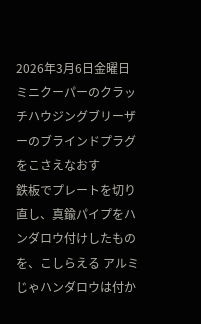2026年3月6日金曜日
ミニクーパーのクラッチハウジングブリーザーのブラインドプラグをこさえなおす
鉄板でプレートを切り直し、真鍮パイプをハンダロウ付けしたものを、こしらえる アルミじゃハンダロウは付か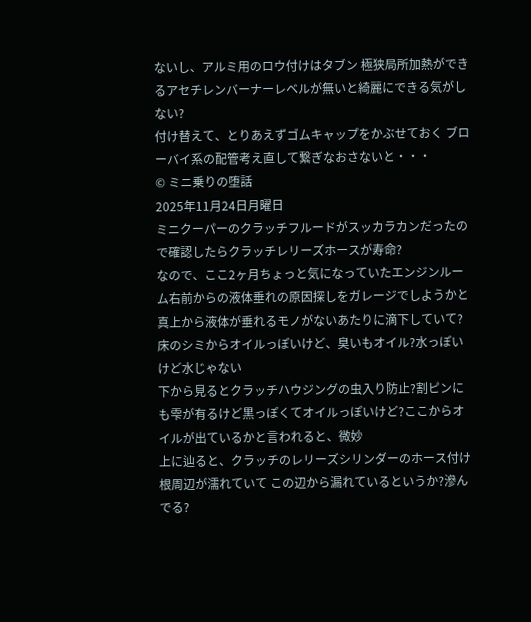ないし、アルミ用のロウ付けはタブン 極狭局所加熱ができるアセチレンバーナーレベルが無いと綺麗にできる気がしない?
付け替えて、とりあえずゴムキャップをかぶせておく ブローバイ系の配管考え直して繋ぎなおさないと・・・
© ミニ乗りの堕話
2025年11月24日月曜日
ミニクーパーのクラッチフルードがスッカラカンだったので確認したらクラッチレリーズホースが寿命?
なので、ここ2ヶ月ちょっと気になっていたエンジンルーム右前からの液体垂れの原因探しをガレージでしようかと
真上から液体が垂れるモノがないあたりに滴下していて?
床のシミからオイルっぽいけど、臭いもオイル?水っぽいけど水じゃない
下から見るとクラッチハウジングの虫入り防止?割ピンにも雫が有るけど黒っぽくてオイルっぽいけど?ここからオイルが出ているかと言われると、微妙
上に辿ると、クラッチのレリーズシリンダーのホース付け根周辺が濡れていて この辺から漏れているというか?滲んでる?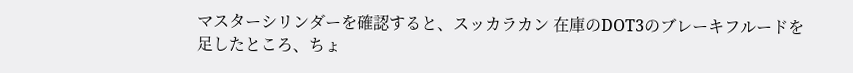マスターシリンダーを確認すると、スッカラカン 在庫のDOT3のブレーキフルードを足したところ、ちょ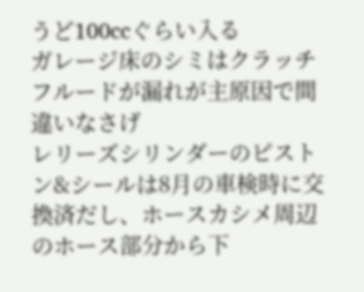うど100ccぐらい入る
ガレージ床のシミはクラッチフルードが漏れが主原因で間違いなさげ
レリーズシリンダーのピストン&シールは8月の車検時に交換済だし、ホースカシメ周辺のホース部分から下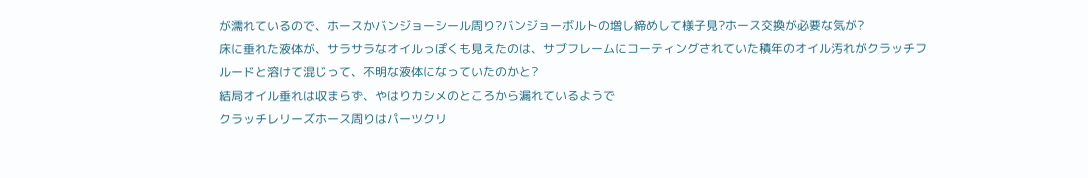が濡れているので、ホースかバンジョーシール周り?バンジョーボルトの増し締めして様子見?ホース交換が必要な気が?
床に垂れた液体が、サラサラなオイルっぽくも見えたのは、サブフレームにコーティングされていた積年のオイル汚れがクラッチフルードと溶けて混じって、不明な液体になっていたのかと?
結局オイル垂れは収まらず、やはりカシメのところから漏れているようで
クラッチレリーズホース周りはパーツクリ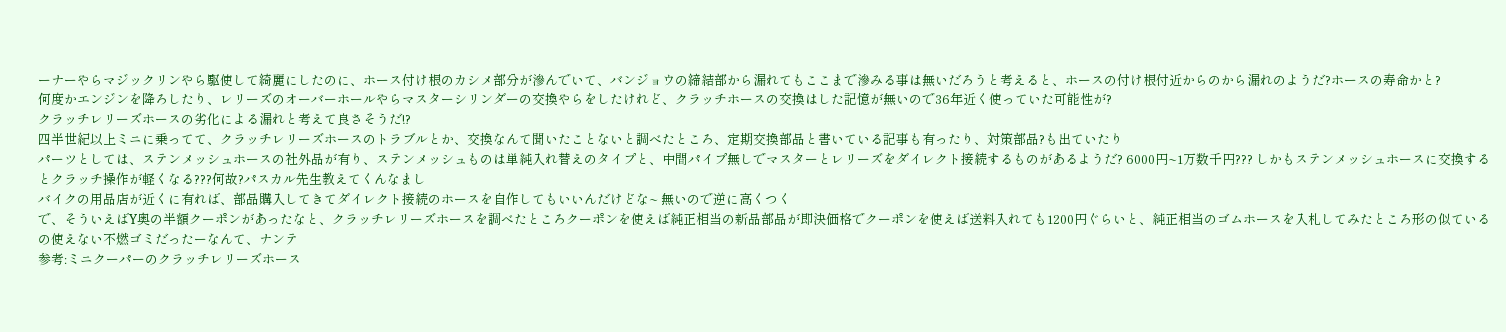ーナーやらマジックリンやら駆使して綺麗にしたのに、ホース付け根のカシメ部分が滲んでいて、バンジョウの締結部から漏れてもここまで滲みる事は無いだろうと考えると、ホースの付け根付近からのから漏れのようだ?ホースの寿命かと?
何度かエンジンを降ろしたり、レリーズのオーバーホールやらマスターシリンダーの交換やらをしたけれど、クラッチホースの交換はした記憶が無いので36年近く使っていた可能性が?
クラッチレリーズホースの劣化による漏れと考えて良さそうだ!?
四半世紀以上ミニに乗ってて、クラッチレリーズホースのトラブルとか、交換なんて聞いたことないと調べたところ、定期交換部品と書いている記事も有ったり、対策部品?も出ていたり
パーツとしては、ステンメッシュホースの社外品が有り、ステンメッシュものは単純入れ替えのタイプと、中間パイプ無しでマスターとレリーズをダイレクト接続するものがあるようだ? 6000円~1万数千円??? しかもステンメッシュホースに交換するとクラッチ操作が軽くなる???何故?パスカル先生教えてくんなまし
バイクの用品店が近くに有れば、部品購入してきてダイレクト接続のホースを自作してもいいんだけどな~ 無いので逆に高くつく
で、そういえばY奥の半額クーポンがあったなと、クラッチレリーズホースを調べたところクーポンを使えば純正相当の新品部品が即決価格でクーポンを使えば送料入れても1200円ぐらいと、純正相当のゴムホースを入札してみたところ形の似ているの使えない不燃ゴミだったーなんて、ナンテ
参考:ミニクーパーのクラッチレリーズホース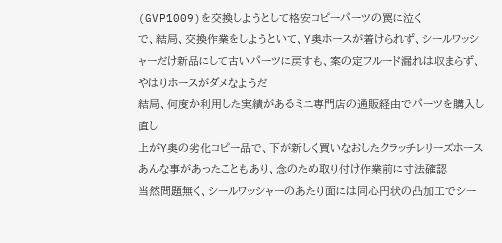(GVP1009)を交換しようとして格安コピーパーツの罠に泣く
で、結局、交換作業をしようといて、Y奥ホースが着けられず、シールワッシャーだけ新品にして古いパーツに戻すも、案の定フルード漏れは収まらず、やはりホースがダメなようだ
結局、何度か利用した実績があるミニ専門店の通販経由でパーツを購入し直し
上がY奥の劣化コピー品で、下が新しく買いなおしたクラッチレリーズホース
あんな事があったこともあり、念のため取り付け作業前に寸法確認
当然問題無く、シールワッシャーのあたり面には同心円状の凸加工でシー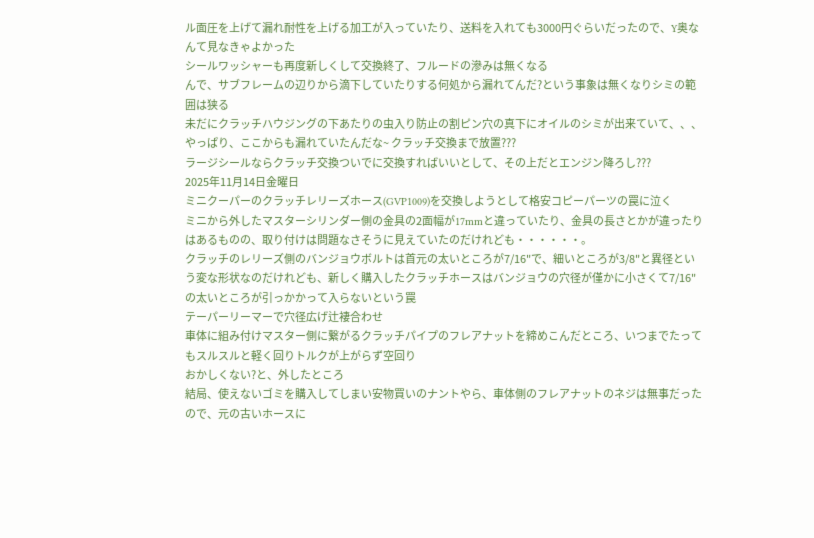ル面圧を上げて漏れ耐性を上げる加工が入っていたり、送料を入れても3000円ぐらいだったので、Y奥なんて見なきゃよかった
シールワッシャーも再度新しくして交換終了、フルードの滲みは無くなる
んで、サブフレームの辺りから滴下していたりする何処から漏れてんだ?という事象は無くなりシミの範囲は狭る
未だにクラッチハウジングの下あたりの虫入り防止の割ピン穴の真下にオイルのシミが出来ていて、、、やっぱり、ここからも漏れていたんだな~ クラッチ交換まで放置???
ラージシールならクラッチ交換ついでに交換すればいいとして、その上だとエンジン降ろし???
2025年11月14日金曜日
ミニクーパーのクラッチレリーズホース(GVP1009)を交換しようとして格安コピーパーツの罠に泣く
ミニから外したマスターシリンダー側の金具の2面幅が17mmと違っていたり、金具の長さとかが違ったりはあるものの、取り付けは問題なさそうに見えていたのだけれども・・・・・・。
クラッチのレリーズ側のバンジョウボルトは首元の太いところが7/16"で、細いところが3/8"と異径という変な形状なのだけれども、新しく購入したクラッチホースはバンジョウの穴径が僅かに小さくて7/16"の太いところが引っかかって入らないという罠
テーパーリーマーで穴径広げ辻褄合わせ
車体に組み付けマスター側に繋がるクラッチパイプのフレアナットを締めこんだところ、いつまでたってもスルスルと軽く回りトルクが上がらず空回り
おかしくない?と、外したところ
結局、使えないゴミを購入してしまい安物買いのナントやら、車体側のフレアナットのネジは無事だったので、元の古いホースに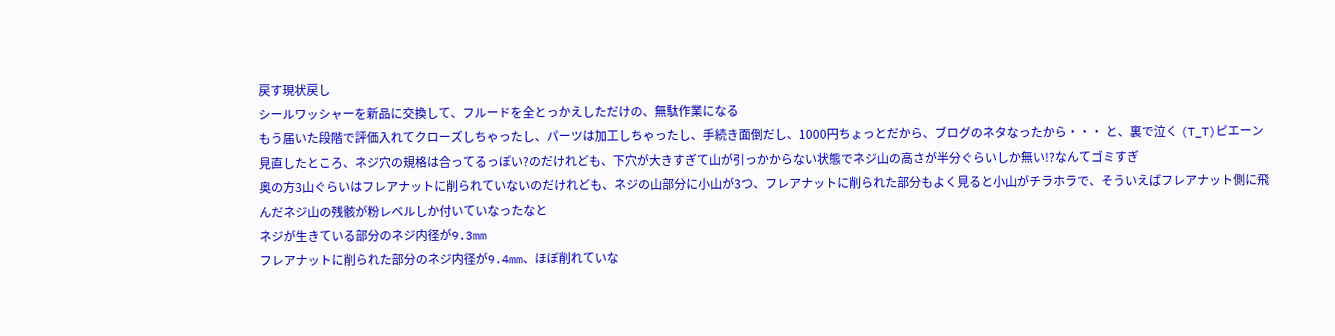戻す現状戻し
シールワッシャーを新品に交換して、フルードを全とっかえしただけの、無駄作業になる
もう届いた段階で評価入れてクローズしちゃったし、パーツは加工しちゃったし、手続き面倒だし、1000円ちょっとだから、ブログのネタなったから・・・ と、裏で泣く (T_T)ピエーン
見直したところ、ネジ穴の規格は合ってるっぽい?のだけれども、下穴が大きすぎて山が引っかからない状態でネジ山の高さが半分ぐらいしか無い!?なんてゴミすぎ
奥の方3山ぐらいはフレアナットに削られていないのだけれども、ネジの山部分に小山が3つ、フレアナットに削られた部分もよく見ると小山がチラホラで、そういえばフレアナット側に飛んだネジ山の残骸が粉レベルしか付いていなったなと
ネジが生きている部分のネジ内径が9.3mm
フレアナットに削られた部分のネジ内径が9.4mm、ほぼ削れていな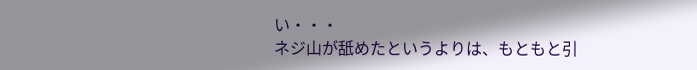い・・・
ネジ山が舐めたというよりは、もともと引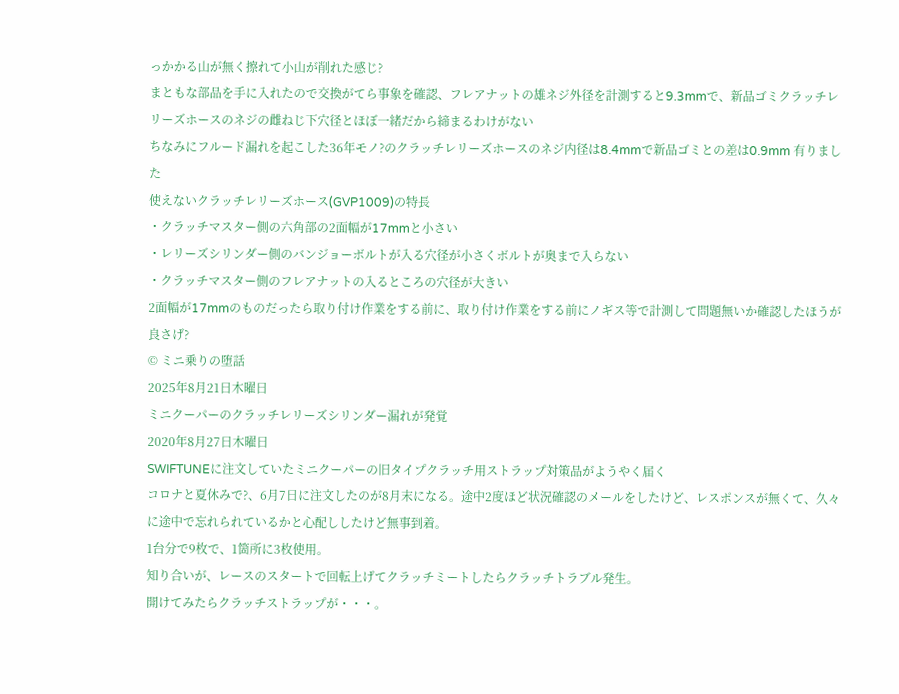っかかる山が無く擦れて小山が削れた感じ?
まともな部品を手に入れたので交換がてら事象を確認、フレアナットの雄ネジ外径を計測すると9.3mmで、新品ゴミクラッチレリーズホースのネジの雌ねじ下穴径とほぼ一緒だから締まるわけがない
ちなみにフルード漏れを起こした36年モノ?のクラッチレリーズホースのネジ内径は8.4mmで新品ゴミとの差は0.9mm 有りました
使えないクラッチレリーズホース(GVP1009)の特長
・クラッチマスター側の六角部の2面幅が17mmと小さい
・レリーズシリンダー側のバンジョーボルトが入る穴径が小さくボルトが奥まで入らない
・クラッチマスター側のフレアナットの入るところの穴径が大きい
2面幅が17mmのものだったら取り付け作業をする前に、取り付け作業をする前にノギス等で計測して問題無いか確認したほうが良さげ?
© ミニ乗りの堕話
2025年8月21日木曜日
ミニクーパーのクラッチレリーズシリンダー漏れが発覚
2020年8月27日木曜日
SWIFTUNEに注文していたミニクーパーの旧タイプクラッチ用ストラップ対策品がようやく届く
コロナと夏休みで?、6月7日に注文したのが8月末になる。途中2度ほど状況確認のメールをしたけど、レスポンスが無くて、久々に途中で忘れられているかと心配ししたけど無事到着。
1台分で9枚で、1箇所に3枚使用。
知り合いが、レースのスタートで回転上げてクラッチミートしたらクラッチトラブル発生。
開けてみたらクラッチストラップが・・・。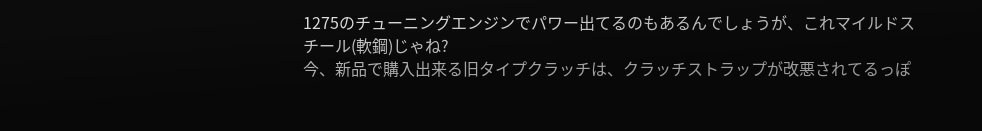1275のチューニングエンジンでパワー出てるのもあるんでしょうが、これマイルドスチール(軟鋼)じゃね?
今、新品で購入出来る旧タイプクラッチは、クラッチストラップが改悪されてるっぽ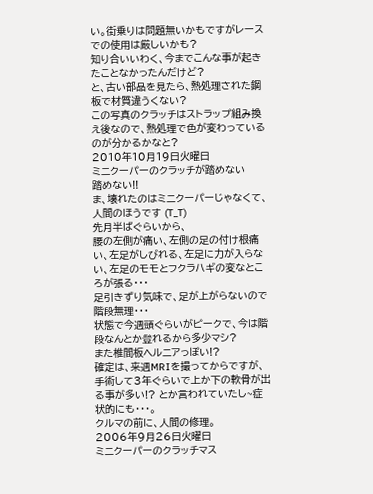い。街乗りは問題無いかもですがレースでの使用は厳しいかも?
知り合いいわく、今までこんな事が起きたことなかったんだけど?
と、古い部品を見たら、熱処理された鋼板で材質違うくない?
この写真のクラッチはストラップ組み換え後なので、熱処理で色が変わっているのが分かるかなと?
2010年10月19日火曜日
ミニクーパーのクラッチが踏めない
踏めない!!
ま、壊れたのはミニクーパーじゃなくて、人間のほうです (T_T)
先月半ばぐらいから、
腰の左側が痛い、左側の足の付け根痛い、左足がしびれる、左足に力が入らない、左足のモモとフクラハギの変なところが張る・・・
足引きずり気味で、足が上がらないので階段無理・・・
状態で今週頭ぐらいがピークで、今は階段なんとか登れるから多少マシ?
また椎間板ヘルニアっぽい!?
確定は、来週MRIを撮ってからですが、
手術して3年ぐらいで上か下の軟骨が出る事が多い!? とか言われていたし~症状的にも・・・。
クルマの前に、人間の修理。
2006年9月26日火曜日
ミニクーパーのクラッチマス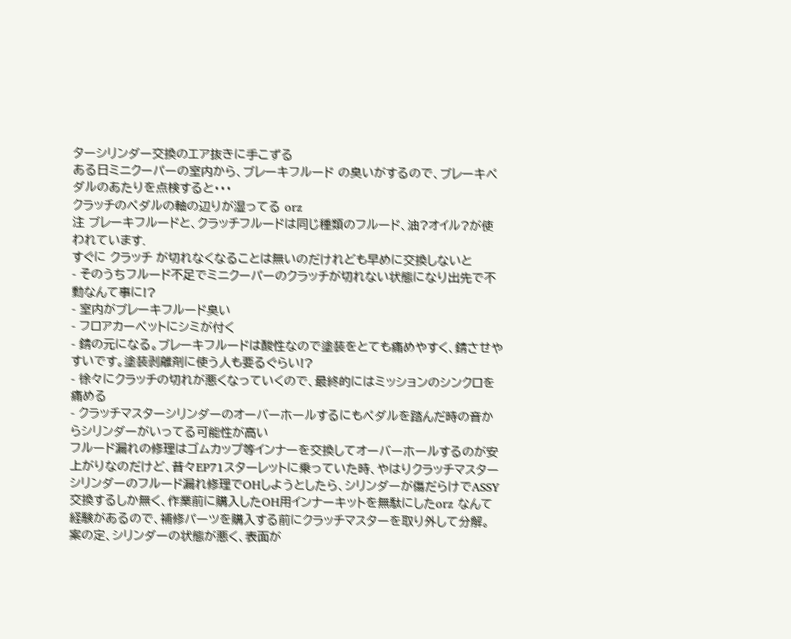ターシリンダー交換のエア抜きに手こずる
ある日ミニクーパーの室内から、ブレーキフルード の臭いがするので、ブレーキペダルのあたりを点検すると・・・
クラッチのペダルの軸の辺りが湿ってる orz
注 ブレーキフルードと、クラッチフルードは同じ種類のフルード、油?オイル?が使われています.
すぐに クラッチ が切れなくなることは無いのだけれども早めに交換しないと
- そのうちフルード不足でミニクーパーのクラッチが切れない状態になり出先で不動なんて事に!?
- 室内がブレーキフルード臭い
- フロアカーペットにシミが付く
- 錆の元になる。ブレーキフルードは酸性なので塗装をとても痛めやすく、錆させやすいです。塗装剥離剤に使う人も要るぐらい!?
- 徐々にクラッチの切れが悪くなっていくので、最終的にはミッションのシンクロを痛める
- クラッチマスターシリンダーのオーバーホールするにもペダルを踏んだ時の音からシリンダーがいってる可能性が高い
フルード漏れの修理はゴムカップ等インナーを交換してオーバーホールするのが安上がりなのだけど、昔々EP71スターレットに乗っていた時、やはりクラッチマスターシリンダーのフルード漏れ修理でOHしようとしたら、シリンダーが傷だらけでASSY交換するしか無く、作業前に購入したOH用インナーキットを無駄にしたorz なんて経験があるので、補修パーツを購入する前にクラッチマスターを取り外して分解。
案の定、シリンダーの状態が悪く、表面が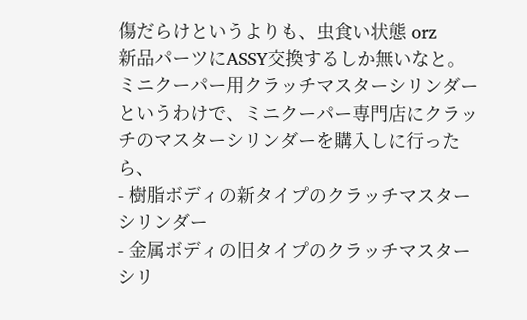傷だらけというよりも、虫食い状態 orz
新品パーツにASSY交換するしか無いなと。
ミニクーパー用クラッチマスターシリンダー
というわけで、ミニクーパー専門店にクラッチのマスターシリンダーを購入しに行ったら、
- 樹脂ボディの新タイプのクラッチマスターシリンダー
- 金属ボディの旧タイプのクラッチマスターシリ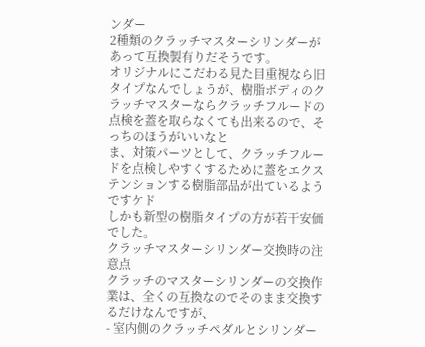ンダー
2種類のクラッチマスターシリンダーがあって互換製有りだそうです。
オリジナルにこだわる見た目重視なら旧タイプなんでしょうが、樹脂ボディのクラッチマスターならクラッチフルードの点検を蓋を取らなくても出来るので、そっちのほうがいいなと
ま、対策パーツとして、クラッチフルードを点検しやすくするために蓋をエクステンションする樹脂部品が出ているようですケド
しかも新型の樹脂タイプの方が若干安価でした。
クラッチマスターシリンダー交換時の注意点
クラッチのマスターシリンダーの交換作業は、全くの互換なのでそのまま交換するだけなんですが、
- 室内側のクラッチペダルとシリンダー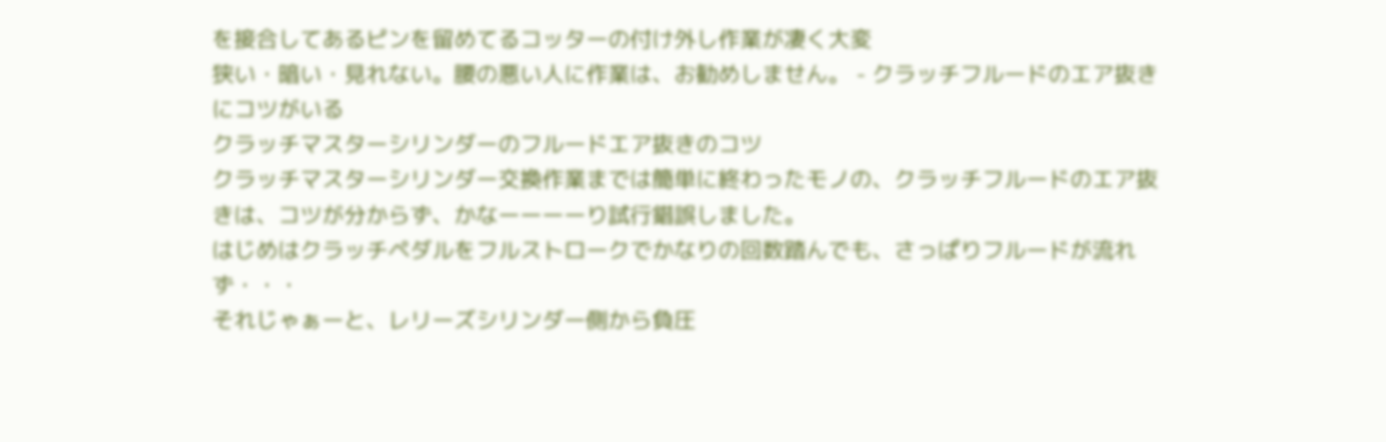を接合してあるピンを留めてるコッターの付け外し作業が凄く大変
狭い・暗い・見れない。腰の悪い人に作業は、お勧めしません。 - クラッチフルードのエア抜きにコツがいる
クラッチマスターシリンダーのフルードエア抜きのコツ
クラッチマスターシリンダー交換作業までは簡単に終わったモノの、クラッチフルードのエア抜きは、コツが分からず、かなーーーーり試行錯誤しました。
はじめはクラッチペダルをフルストロークでかなりの回数踏んでも、さっぱりフルードが流れず・・・
それじゃぁーと、レリーズシリンダー側から負圧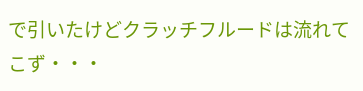で引いたけどクラッチフルードは流れてこず・・・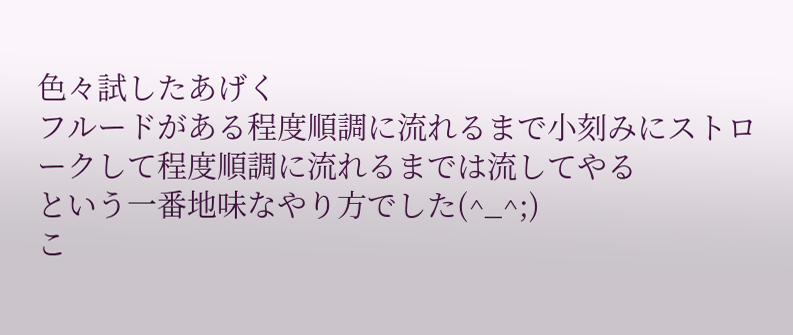色々試したあげく
フルードがある程度順調に流れるまで小刻みにストロークして程度順調に流れるまでは流してやる
という一番地味なやり方でした(^_^;)
こ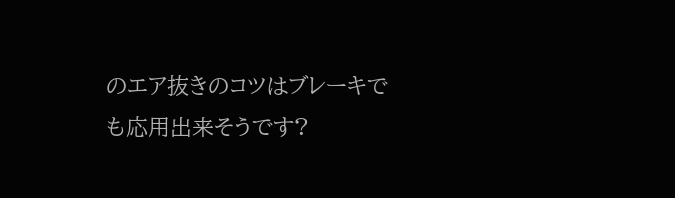のエア抜きのコツはブレーキでも応用出来そうです?